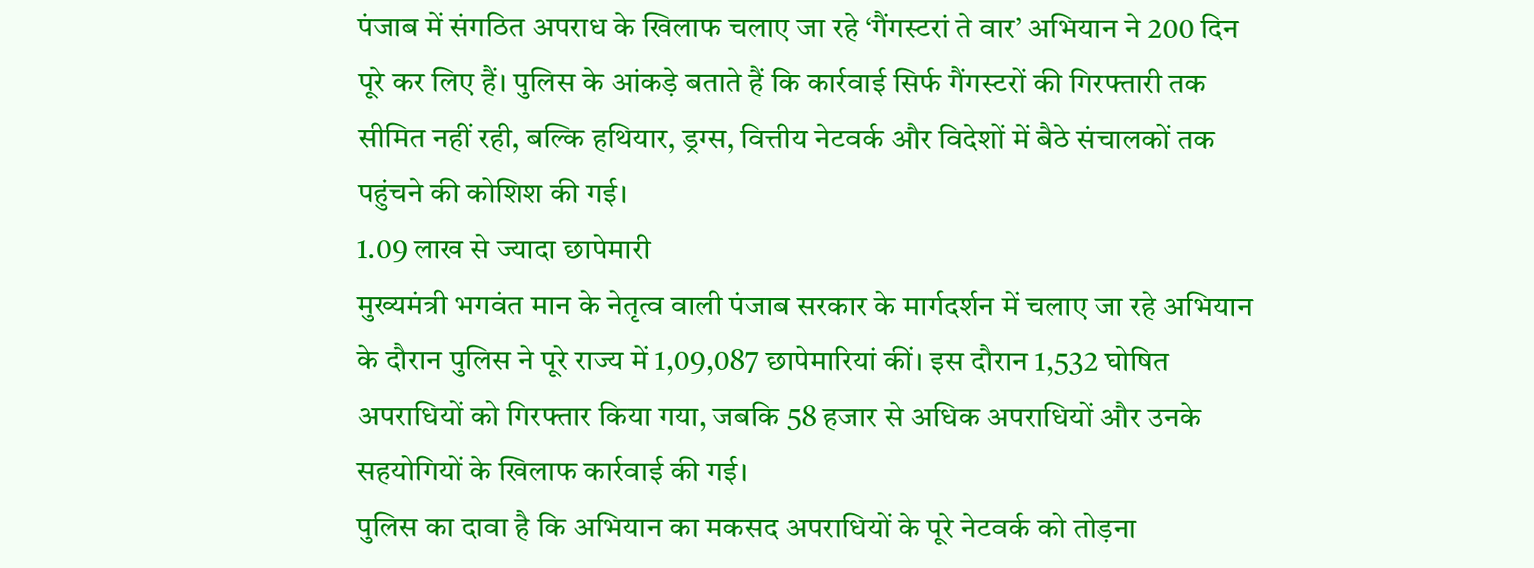पंजाब में संगठित अपराध के खिलाफ चलाए जा रहे ‘गैंगस्टरां ते वार’ अभियान ने 200 दिन पूरे कर लिए हैं। पुलिस के आंकड़े बताते हैं कि कार्रवाई सिर्फ गैंगस्टरों की गिरफ्तारी तक सीमित नहीं रही, बल्कि हथियार, ड्रग्स, वित्तीय नेटवर्क और विदेशों में बैठे संचालकों तक पहुंचने की कोशिश की गई।
1.09 लाख से ज्यादा छापेमारी
मुख्यमंत्री भगवंत मान के नेतृत्व वाली पंजाब सरकार के मार्गदर्शन में चलाए जा रहे अभियान के दौरान पुलिस ने पूरे राज्य में 1,09,087 छापेमारियां कीं। इस दौरान 1,532 घोषित अपराधियों को गिरफ्तार किया गया, जबकि 58 हजार से अधिक अपराधियों और उनके सहयोगियों के खिलाफ कार्रवाई की गई।
पुलिस का दावा है कि अभियान का मकसद अपराधियों के पूरे नेटवर्क को तोड़ना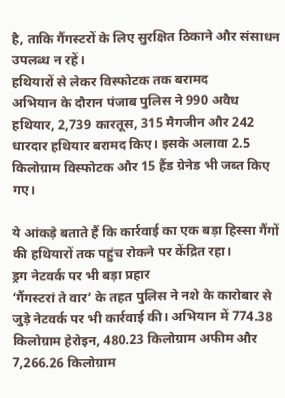है, ताकि गैंगस्टरों के लिए सुरक्षित ठिकाने और संसाधन उपलब्ध न रहें।
हथियारों से लेकर विस्फोटक तक बरामद
अभियान के दौरान पंजाब पुलिस ने 990 अवैध हथियार, 2,739 कारतूस, 315 मैगजीन और 242 धारदार हथियार बरामद किए। इसके अलावा 2.5 किलोग्राम विस्फोटक और 15 हैंड ग्रेनेड भी जब्त किए गए।

ये आंकड़े बताते हैं कि कार्रवाई का एक बड़ा हिस्सा गैंगों की हथियारों तक पहुंच रोकने पर केंद्रित रहा।
ड्रग नेटवर्क पर भी बड़ा प्रहार
‘गैंगस्टरां ते वार’ के तहत पुलिस ने नशे के कारोबार से जुड़े नेटवर्क पर भी कार्रवाई की। अभियान में 774.38 किलोग्राम हेरोइन, 480.23 किलोग्राम अफीम और 7,266.26 किलोग्राम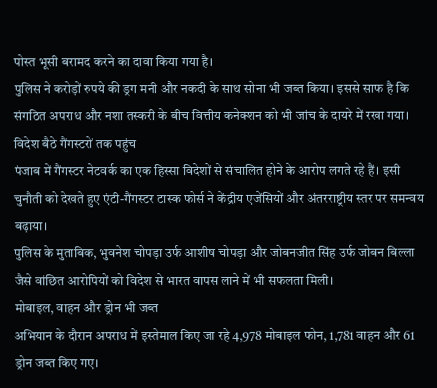पोस्त भूसी बरामद करने का दावा किया गया है।
पुलिस ने करोड़ों रुपये की ड्रग मनी और नकदी के साथ सोना भी जब्त किया। इससे साफ है कि संगठित अपराध और नशा तस्करी के बीच वित्तीय कनेक्शन को भी जांच के दायरे में रखा गया।
विदेश बैठे गैंगस्टरों तक पहुंच
पंजाब में गैंगस्टर नेटवर्क का एक हिस्सा विदेशों से संचालित होने के आरोप लगते रहे हैं। इसी चुनौती को देखते हुए एंटी-गैंगस्टर टास्क फोर्स ने केंद्रीय एजेंसियों और अंतरराष्ट्रीय स्तर पर समन्वय बढ़ाया।
पुलिस के मुताबिक, भुवनेश चोपड़ा उर्फ आशीष चोपड़ा और जोबनजीत सिंह उर्फ जोबन बिल्ला जैसे वांछित आरोपियों को विदेश से भारत वापस लाने में भी सफलता मिली।
मोबाइल, वाहन और ड्रोन भी जब्त
अभियान के दौरान अपराध में इस्तेमाल किए जा रहे 4,978 मोबाइल फोन, 1,781 वाहन और 61 ड्रोन जब्त किए गए।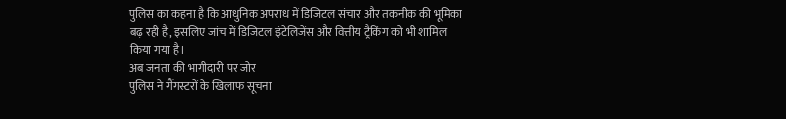पुलिस का कहना है कि आधुनिक अपराध में डिजिटल संचार और तकनीक की भूमिका बढ़ रही है, इसलिए जांच में डिजिटल इंटेलिजेंस और वित्तीय ट्रैकिंग को भी शामिल किया गया है।
अब जनता की भागीदारी पर जोर
पुलिस ने गैंगस्टरों के खिलाफ सूचना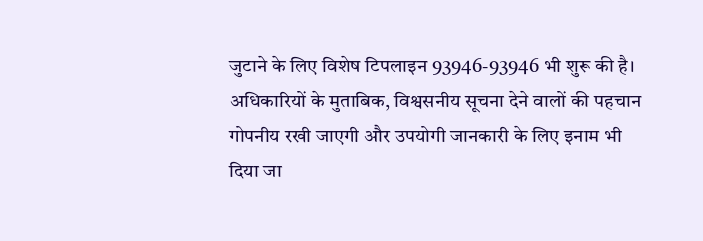जुटाने के लिए विशेष टिपलाइन 93946-93946 भी शुरू की है। अधिकारियों के मुताबिक, विश्वसनीय सूचना देने वालों की पहचान गोपनीय रखी जाएगी और उपयोगी जानकारी के लिए इनाम भी दिया जा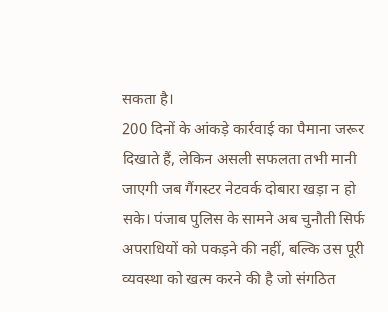सकता है।
200 दिनों के आंकड़े कार्रवाई का पैमाना जरूर दिखाते हैं, लेकिन असली सफलता तभी मानी जाएगी जब गैंगस्टर नेटवर्क दोबारा खड़ा न हो सके। पंजाब पुलिस के सामने अब चुनौती सिर्फ अपराधियों को पकड़ने की नहीं, बल्कि उस पूरी व्यवस्था को खत्म करने की है जो संगठित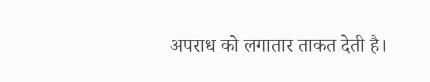अपराध को लगातार ताकत देती है।